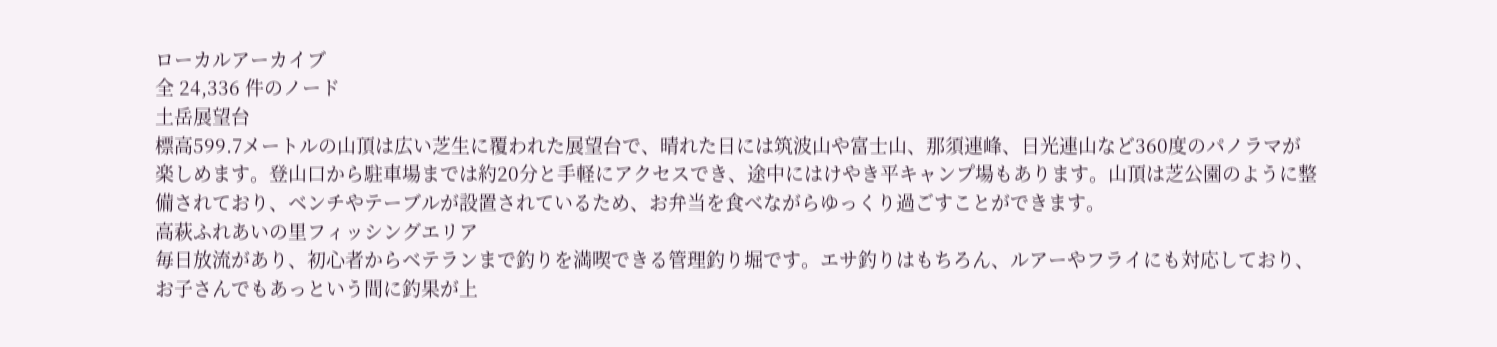ローカルアーカイブ
全 24,336 件のノード
土岳展望台
標高599.7メートルの山頂は広い芝生に覆われた展望台で、晴れた日には筑波山や富士山、那須連峰、日光連山など360度のパノラマが楽しめます。登山口から駐車場までは約20分と手軽にアクセスでき、途中にはけやき平キャンプ場もあります。山頂は芝公園のように整備されており、ベンチやテーブルが設置されているため、お弁当を食べながらゆっくり過ごすことができます。
高萩ふれあいの里フィッシングエリア
毎日放流があり、初心者からベテランまで釣りを満喫できる管理釣り堀です。エサ釣りはもちろん、ルアーやフライにも対応しており、お子さんでもあっという間に釣果が上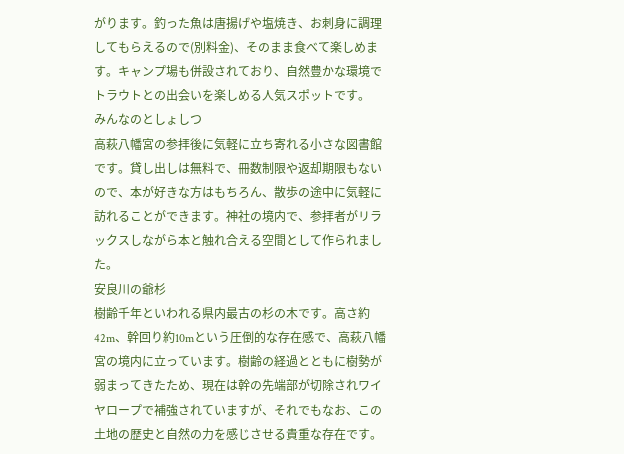がります。釣った魚は唐揚げや塩焼き、お刺身に調理してもらえるので(別料金)、そのまま食べて楽しめます。キャンプ場も併設されており、自然豊かな環境でトラウトとの出会いを楽しめる人気スポットです。
みんなのとしょしつ
高萩八幡宮の参拝後に気軽に立ち寄れる小さな図書館です。貸し出しは無料で、冊数制限や返却期限もないので、本が好きな方はもちろん、散歩の途中に気軽に訪れることができます。神社の境内で、参拝者がリラックスしながら本と触れ合える空間として作られました。
安良川の爺杉
樹齢千年といわれる県内最古の杉の木です。高さ約42m、幹回り約10mという圧倒的な存在感で、高萩八幡宮の境内に立っています。樹齢の経過とともに樹勢が弱まってきたため、現在は幹の先端部が切除されワイヤロープで補強されていますが、それでもなお、この土地の歴史と自然の力を感じさせる貴重な存在です。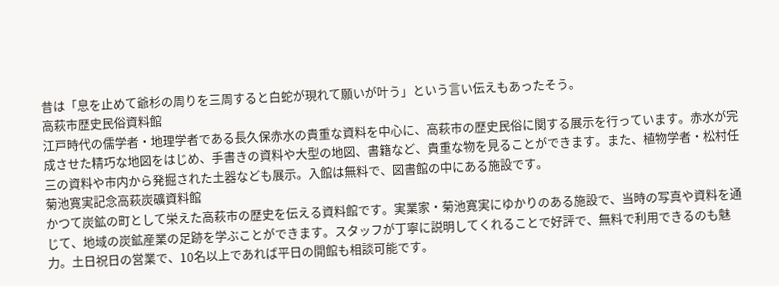昔は「息を止めて爺杉の周りを三周すると白蛇が現れて願いが叶う」という言い伝えもあったそう。
高萩市歴史民俗資料館
江戸時代の儒学者・地理学者である長久保赤水の貴重な資料を中心に、高萩市の歴史民俗に関する展示を行っています。赤水が完成させた精巧な地図をはじめ、手書きの資料や大型の地図、書籍など、貴重な物を見ることができます。また、植物学者・松村任三の資料や市内から発掘された土器なども展示。入館は無料で、図書館の中にある施設です。
菊池寛実記念高萩炭礦資料館
かつて炭鉱の町として栄えた高萩市の歴史を伝える資料館です。実業家・菊池寛実にゆかりのある施設で、当時の写真や資料を通じて、地域の炭鉱産業の足跡を学ぶことができます。スタッフが丁寧に説明してくれることで好評で、無料で利用できるのも魅力。土日祝日の営業で、10名以上であれば平日の開館も相談可能です。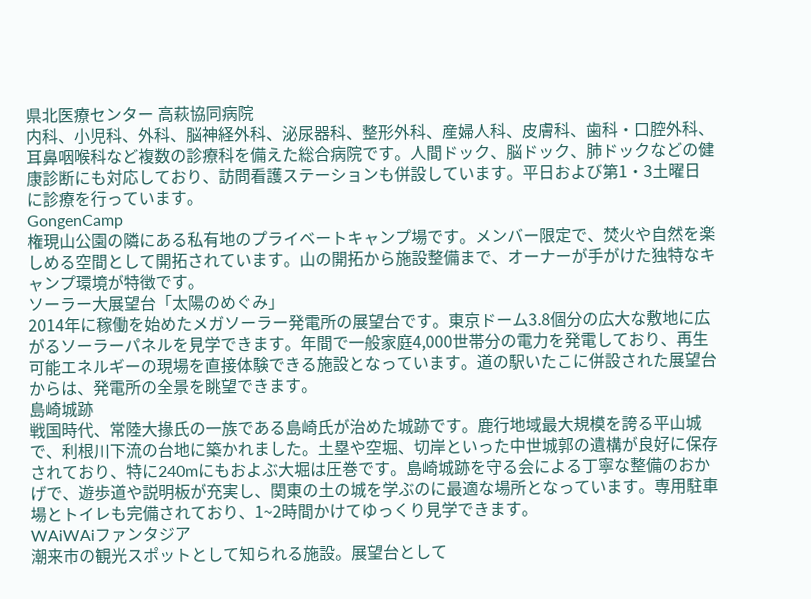県北医療センター 高萩協同病院
内科、小児科、外科、脳神経外科、泌尿器科、整形外科、産婦人科、皮膚科、歯科・口腔外科、耳鼻咽喉科など複数の診療科を備えた総合病院です。人間ドック、脳ドック、肺ドックなどの健康診断にも対応しており、訪問看護ステーションも併設しています。平日および第1・3土曜日に診療を行っています。
GongenCamp
権現山公園の隣にある私有地のプライベートキャンプ場です。メンバー限定で、焚火や自然を楽しめる空間として開拓されています。山の開拓から施設整備まで、オーナーが手がけた独特なキャンプ環境が特徴です。
ソーラー大展望台「太陽のめぐみ」
2014年に稼働を始めたメガソーラー発電所の展望台です。東京ドーム3.8個分の広大な敷地に広がるソーラーパネルを見学できます。年間で一般家庭4,000世帯分の電力を発電しており、再生可能エネルギーの現場を直接体験できる施設となっています。道の駅いたこに併設された展望台からは、発電所の全景を眺望できます。
島崎城跡
戦国時代、常陸大掾氏の一族である島崎氏が治めた城跡です。鹿行地域最大規模を誇る平山城で、利根川下流の台地に築かれました。土塁や空堀、切岸といった中世城郭の遺構が良好に保存されており、特に240mにもおよぶ大堀は圧巻です。島崎城跡を守る会による丁寧な整備のおかげで、遊歩道や説明板が充実し、関東の土の城を学ぶのに最適な場所となっています。専用駐車場とトイレも完備されており、1~2時間かけてゆっくり見学できます。
WAiWAiファンタジア
潮来市の観光スポットとして知られる施設。展望台として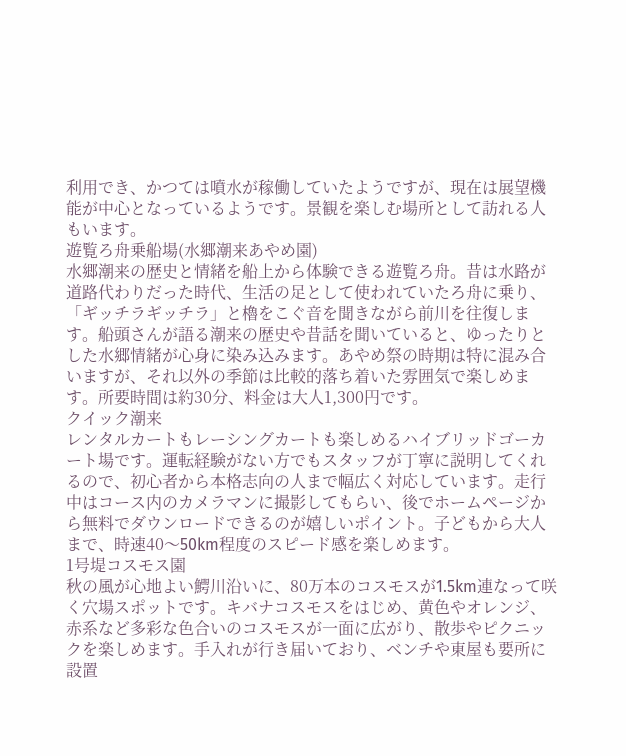利用でき、かつては噴水が稼働していたようですが、現在は展望機能が中心となっているようです。景観を楽しむ場所として訪れる人もいます。
遊覧ろ舟乗船場(水郷潮来あやめ園)
水郷潮来の歴史と情緒を船上から体験できる遊覧ろ舟。昔は水路が道路代わりだった時代、生活の足として使われていたろ舟に乗り、「ギッチラギッチラ」と櫓をこぐ音を聞きながら前川を往復します。船頭さんが語る潮来の歴史や昔話を聞いていると、ゆったりとした水郷情緒が心身に染み込みます。あやめ祭の時期は特に混み合いますが、それ以外の季節は比較的落ち着いた雰囲気で楽しめます。所要時間は約30分、料金は大人1,300円です。
クイック潮来
レンタルカートもレーシングカートも楽しめるハイブリッドゴーカート場です。運転経験がない方でもスタッフが丁寧に説明してくれるので、初心者から本格志向の人まで幅広く対応しています。走行中はコース内のカメラマンに撮影してもらい、後でホームページから無料でダウンロードできるのが嬉しいポイント。子どもから大人まで、時速40〜50km程度のスピード感を楽しめます。
1号堤コスモス園
秋の風が心地よい鰐川沿いに、80万本のコスモスが1.5km連なって咲く穴場スポットです。キバナコスモスをはじめ、黄色やオレンジ、赤系など多彩な色合いのコスモスが一面に広がり、散歩やピクニックを楽しめます。手入れが行き届いており、ベンチや東屋も要所に設置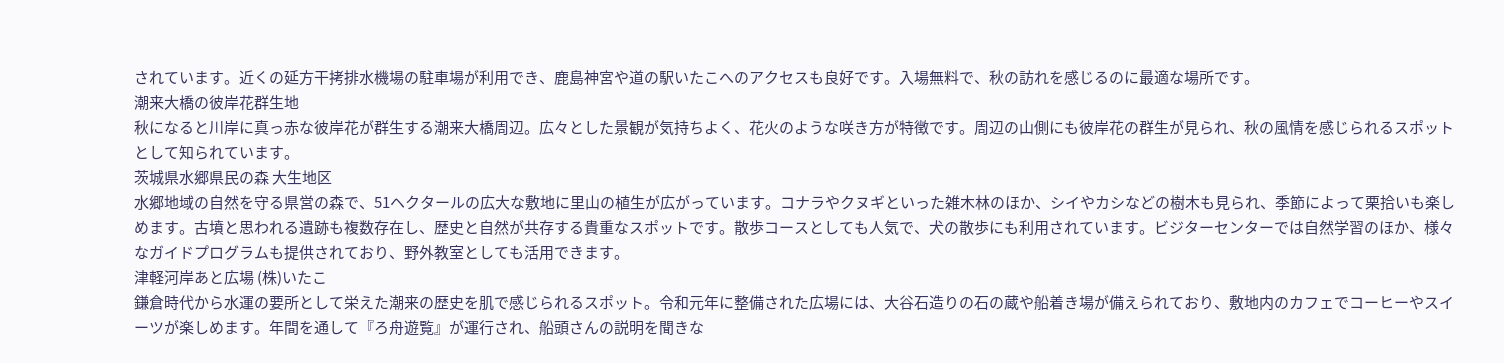されています。近くの延方干拷排水機場の駐車場が利用でき、鹿島神宮や道の駅いたこへのアクセスも良好です。入場無料で、秋の訪れを感じるのに最適な場所です。
潮来大橋の彼岸花群生地
秋になると川岸に真っ赤な彼岸花が群生する潮来大橋周辺。広々とした景観が気持ちよく、花火のような咲き方が特徴です。周辺の山側にも彼岸花の群生が見られ、秋の風情を感じられるスポットとして知られています。
茨城県水郷県民の森 大生地区
水郷地域の自然を守る県営の森で、51ヘクタールの広大な敷地に里山の植生が広がっています。コナラやクヌギといった雑木林のほか、シイやカシなどの樹木も見られ、季節によって栗拾いも楽しめます。古墳と思われる遺跡も複数存在し、歴史と自然が共存する貴重なスポットです。散歩コースとしても人気で、犬の散歩にも利用されています。ビジターセンターでは自然学習のほか、様々なガイドプログラムも提供されており、野外教室としても活用できます。
津軽河岸あと広場 (株)いたこ
鎌倉時代から水運の要所として栄えた潮来の歴史を肌で感じられるスポット。令和元年に整備された広場には、大谷石造りの石の蔵や船着き場が備えられており、敷地内のカフェでコーヒーやスイーツが楽しめます。年間を通して『ろ舟遊覧』が運行され、船頭さんの説明を聞きな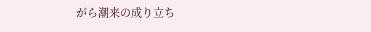がら潮来の成り立ち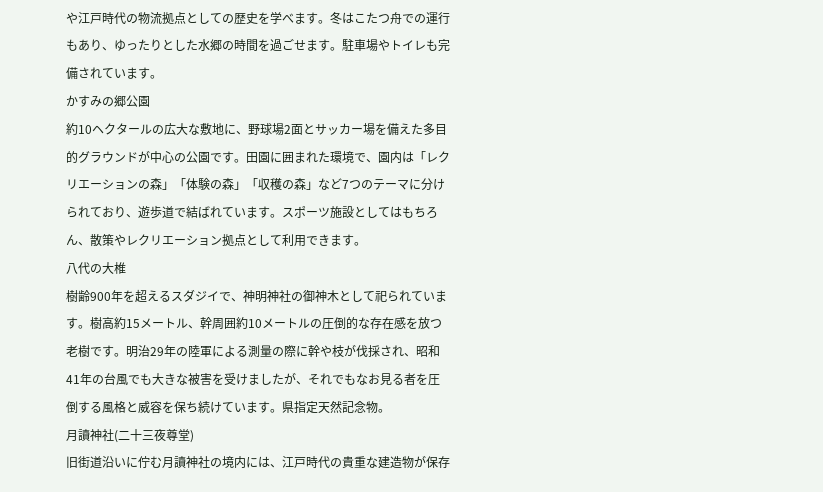や江戸時代の物流拠点としての歴史を学べます。冬はこたつ舟での運行もあり、ゆったりとした水郷の時間を過ごせます。駐車場やトイレも完備されています。
かすみの郷公園
約10ヘクタールの広大な敷地に、野球場2面とサッカー場を備えた多目的グラウンドが中心の公園です。田園に囲まれた環境で、園内は「レクリエーションの森」「体験の森」「収穫の森」など7つのテーマに分けられており、遊歩道で結ばれています。スポーツ施設としてはもちろん、散策やレクリエーション拠点として利用できます。
八代の大椎
樹齢900年を超えるスダジイで、神明神社の御神木として祀られています。樹高約15メートル、幹周囲約10メートルの圧倒的な存在感を放つ老樹です。明治29年の陸軍による測量の際に幹や枝が伐採され、昭和41年の台風でも大きな被害を受けましたが、それでもなお見る者を圧倒する風格と威容を保ち続けています。県指定天然記念物。
月讀神社(二十三夜尊堂)
旧街道沿いに佇む月讀神社の境内には、江戸時代の貴重な建造物が保存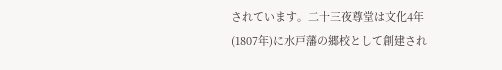されています。二十三夜尊堂は文化4年(1807年)に水戸藩の郷校として創建され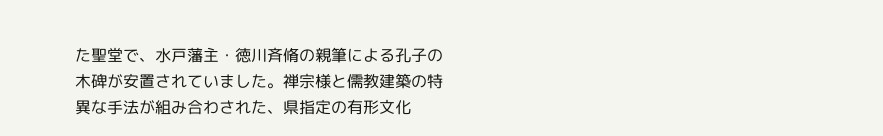た聖堂で、水戸藩主・徳川斉脩の親筆による孔子の木碑が安置されていました。禅宗様と儒教建築の特異な手法が組み合わされた、県指定の有形文化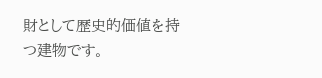財として歴史的価値を持つ建物です。